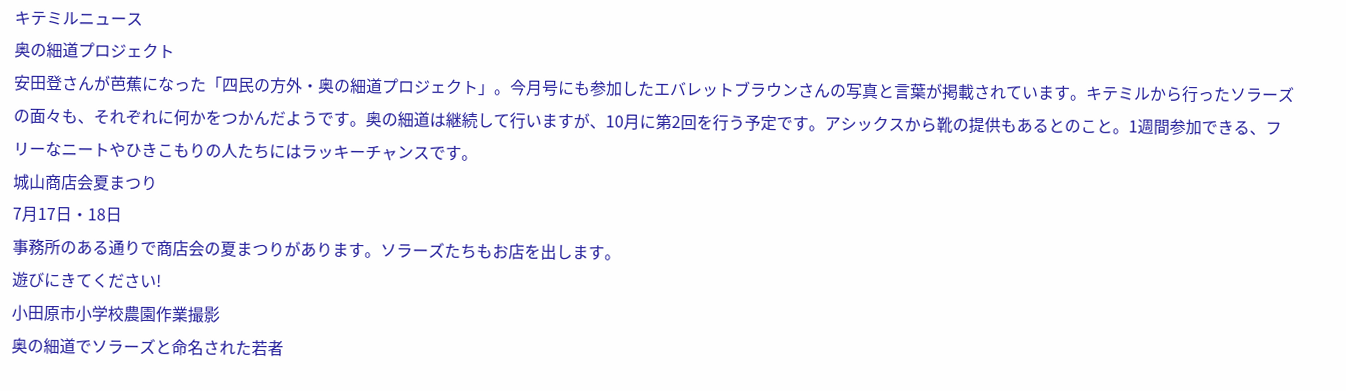キテミルニュース
奥の細道プロジェクト
安田登さんが芭蕉になった「四民の方外・奥の細道プロジェクト」。今月号にも参加したエバレットブラウンさんの写真と言葉が掲載されています。キテミルから行ったソラーズの面々も、それぞれに何かをつかんだようです。奥の細道は継続して行いますが、10月に第2回を行う予定です。アシックスから靴の提供もあるとのこと。1週間参加できる、フリーなニートやひきこもりの人たちにはラッキーチャンスです。
城山商店会夏まつり
7月17日・18日
事務所のある通りで商店会の夏まつりがあります。ソラーズたちもお店を出します。
遊びにきてください!
小田原市小学校農園作業撮影
奥の細道でソラーズと命名された若者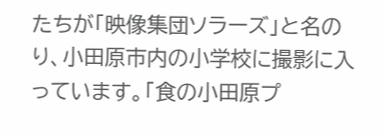たちが「映像集団ソラーズ」と名のり、小田原市内の小学校に撮影に入っています。「食の小田原プ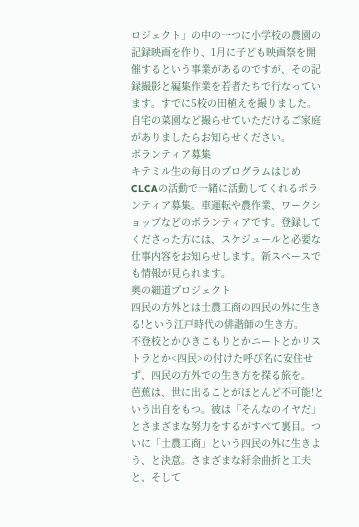ロジェクト」の中の一つに小学校の農園の記録映画を作り、1月に子ども映画祭を開催するという事業があるのですが、その記録撮影と編集作業を若者たちで行なっています。すでに5校の田植えを撮りました。
自宅の菜園など撮らせていただけるご家庭がありましたらお知らせください。
ボランティア募集
キテミル生の毎日のプログラムはじめCLCAの活動で一緒に活動してくれるボランティア募集。車運転や農作業、ワークショップなどのボランティアです。登録してくださった方には、スケジュールと必要な仕事内容をお知らせします。新スペースでも情報が見られます。
奥の細道プロジェクト
四民の方外とは士農工商の四民の外に生きる!という江戸時代の俳諧師の生き方。
不登校とかひきこもりとかニートとかリストラとか<四民>の付けた呼び名に安住せず、四民の方外での生き方を探る旅を。
芭蕉は、世に出ることがほとんど不可能!という出自をもつ。彼は「そんなのイヤだ」とさまざまな努力をするがすべて裏目。ついに「士農工商」という四民の外に生きよう、と決意。さまざまな紆余曲折と工夫と、そして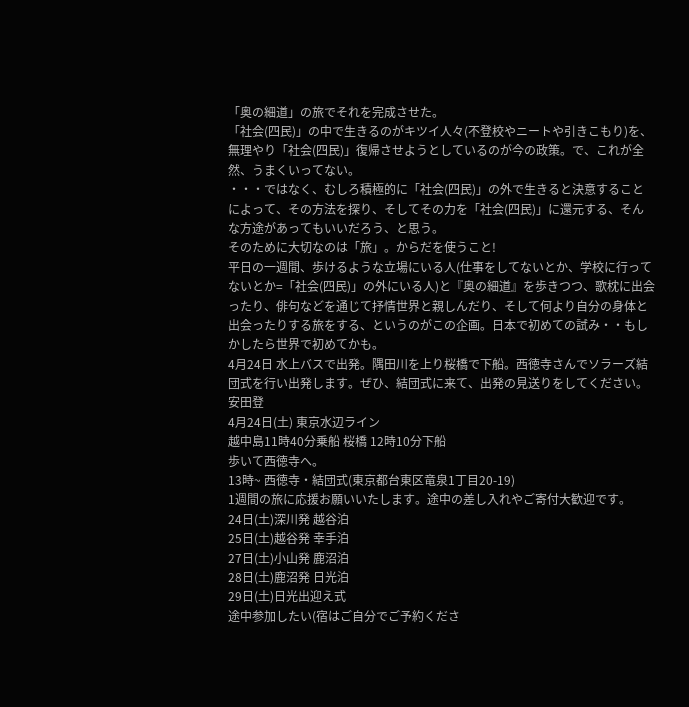「奥の細道」の旅でそれを完成させた。
「社会(四民)」の中で生きるのがキツイ人々(不登校やニートや引きこもり)を、無理やり「社会(四民)」復帰させようとしているのが今の政策。で、これが全然、うまくいってない。
・・・ではなく、むしろ積極的に「社会(四民)」の外で生きると決意することによって、その方法を探り、そしてその力を「社会(四民)」に還元する、そんな方途があってもいいだろう、と思う。
そのために大切なのは「旅」。からだを使うこと!
平日の一週間、歩けるような立場にいる人(仕事をしてないとか、学校に行ってないとか=「社会(四民)」の外にいる人)と『奥の細道』を歩きつつ、歌枕に出会ったり、俳句などを通じて抒情世界と親しんだり、そして何より自分の身体と出会ったりする旅をする、というのがこの企画。日本で初めての試み・・もしかしたら世界で初めてかも。
4月24日 水上バスで出発。隅田川を上り桜橋で下船。西徳寺さんでソラーズ結団式を行い出発します。ぜひ、結団式に来て、出発の見送りをしてください。 安田登
4月24日(土) 東京水辺ライン
越中島11時40分乗船 桜橋 12時10分下船
歩いて西徳寺へ。
13時~ 西徳寺・結団式(東京都台東区竜泉1丁目20-19)
1週間の旅に応援お願いいたします。途中の差し入れやご寄付大歓迎です。
24日(土)深川発 越谷泊
25日(土)越谷発 幸手泊
27日(土)小山発 鹿沼泊
28日(土)鹿沼発 日光泊
29日(土)日光出迎え式
途中参加したい(宿はご自分でご予約くださ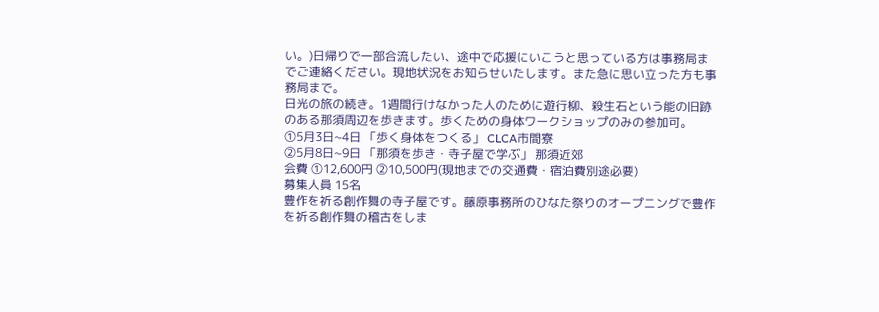い。)日帰りで一部合流したい、途中で応援にいこうと思っている方は事務局までご連絡ください。現地状況をお知らせいたします。また急に思い立った方も事務局まで。
日光の旅の続き。1週間行けなかった人のために遊行柳、殺生石という能の旧跡のある那須周辺を歩きます。歩くための身体ワークショップのみの参加可。
①5月3日~4日 「歩く身体をつくる」 CLCA市間寮
②5月8日~9日 「那須を歩き・寺子屋で学ぶ」 那須近郊
会費 ①12,600円 ②10,500円(現地までの交通費・宿泊費別途必要)
募集人員 15名
豊作を祈る創作舞の寺子屋です。藤原事務所のひなた祭りのオープニングで豊作を祈る創作舞の稽古をしま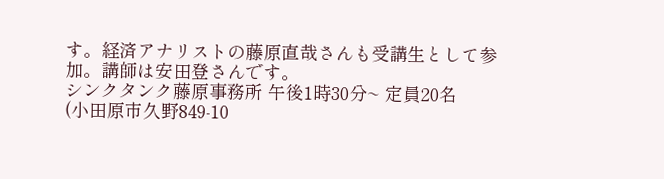す。経済アナリストの藤原直哉さんも受講生として参加。講師は安田登さんです。
シンクタンク藤原事務所 午後1時30分~ 定員20名
(小田原市久野849-10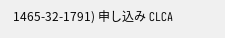1465-32-1791) 申し込み CLCA